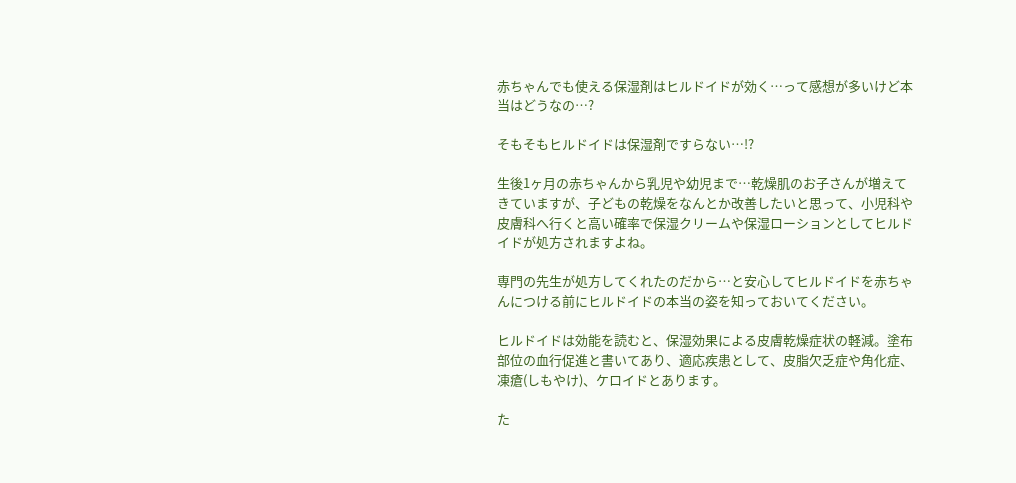赤ちゃんでも使える保湿剤はヒルドイドが効く…って感想が多いけど本当はどうなの…?

そもそもヒルドイドは保湿剤ですらない…!?

生後1ヶ月の赤ちゃんから乳児や幼児まで…乾燥肌のお子さんが増えてきていますが、子どもの乾燥をなんとか改善したいと思って、小児科や皮膚科へ行くと高い確率で保湿クリームや保湿ローションとしてヒルドイドが処方されますよね。

専門の先生が処方してくれたのだから…と安心してヒルドイドを赤ちゃんにつける前にヒルドイドの本当の姿を知っておいてください。

ヒルドイドは効能を読むと、保湿効果による皮膚乾燥症状の軽減。塗布部位の血行促進と書いてあり、適応疾患として、皮脂欠乏症や角化症、凍瘡(しもやけ)、ケロイドとあります。

た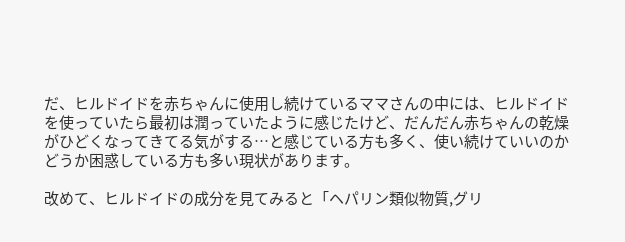だ、ヒルドイドを赤ちゃんに使用し続けているママさんの中には、ヒルドイドを使っていたら最初は潤っていたように感じたけど、だんだん赤ちゃんの乾燥がひどくなってきてる気がする…と感じている方も多く、使い続けていいのかどうか困惑している方も多い現状があります。

改めて、ヒルドイドの成分を見てみると「ヘパリン類似物質,グリ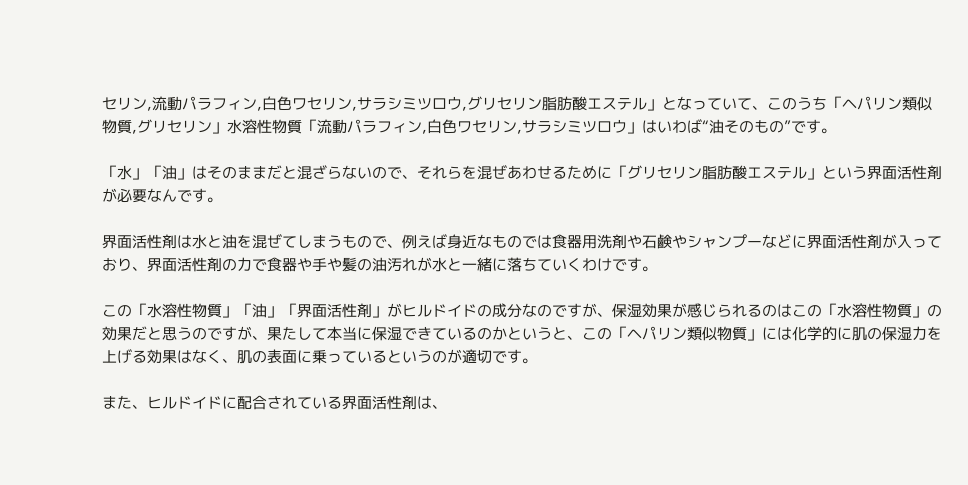セリン,流動パラフィン,白色ワセリン,サラシミツロウ,グリセリン脂肪酸エステル」となっていて、このうち「ヘパリン類似物質,グリセリン」水溶性物質「流動パラフィン,白色ワセリン,サラシミツロウ」はいわば“油そのもの”です。

「水」「油」はそのままだと混ざらないので、それらを混ぜあわせるために「グリセリン脂肪酸エステル」という界面活性剤が必要なんです。

界面活性剤は水と油を混ぜてしまうもので、例えば身近なものでは食器用洗剤や石鹸やシャンプーなどに界面活性剤が入っており、界面活性剤の力で食器や手や髪の油汚れが水と一緒に落ちていくわけです。

この「水溶性物質」「油」「界面活性剤」がヒルドイドの成分なのですが、保湿効果が感じられるのはこの「水溶性物質」の効果だと思うのですが、果たして本当に保湿できているのかというと、この「ヘパリン類似物質」には化学的に肌の保湿力を上げる効果はなく、肌の表面に乗っているというのが適切です。

また、ヒルドイドに配合されている界面活性剤は、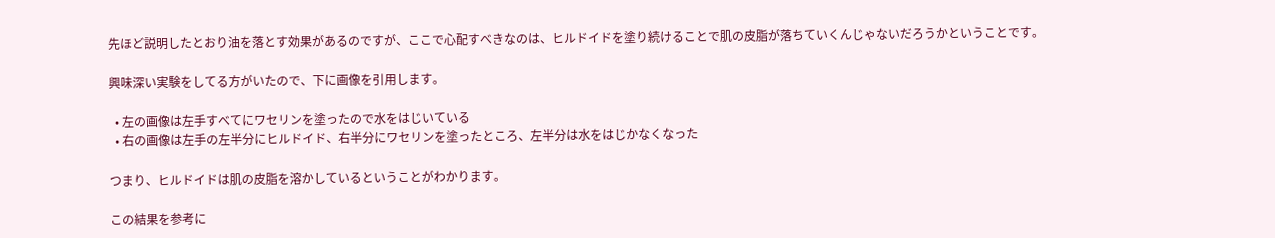先ほど説明したとおり油を落とす効果があるのですが、ここで心配すべきなのは、ヒルドイドを塗り続けることで肌の皮脂が落ちていくんじゃないだろうかということです。

興味深い実験をしてる方がいたので、下に画像を引用します。

  • 左の画像は左手すべてにワセリンを塗ったので水をはじいている
  • 右の画像は左手の左半分にヒルドイド、右半分にワセリンを塗ったところ、左半分は水をはじかなくなった

つまり、ヒルドイドは肌の皮脂を溶かしているということがわかります。

この結果を参考に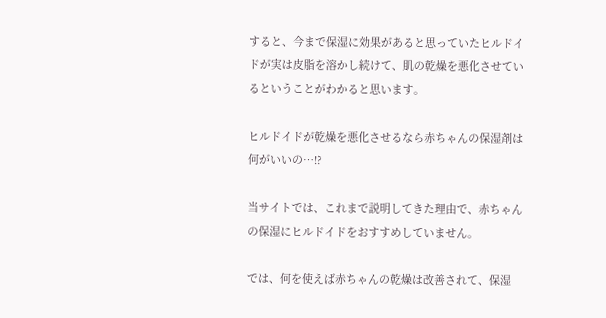すると、今まで保湿に効果があると思っていたヒルドイドが実は皮脂を溶かし続けて、肌の乾燥を悪化させているということがわかると思います。

ヒルドイドが乾燥を悪化させるなら赤ちゃんの保湿剤は何がいいの…!?

当サイトでは、これまで説明してきた理由で、赤ちゃんの保湿にヒルドイドをおすすめしていません。

では、何を使えば赤ちゃんの乾燥は改善されて、保湿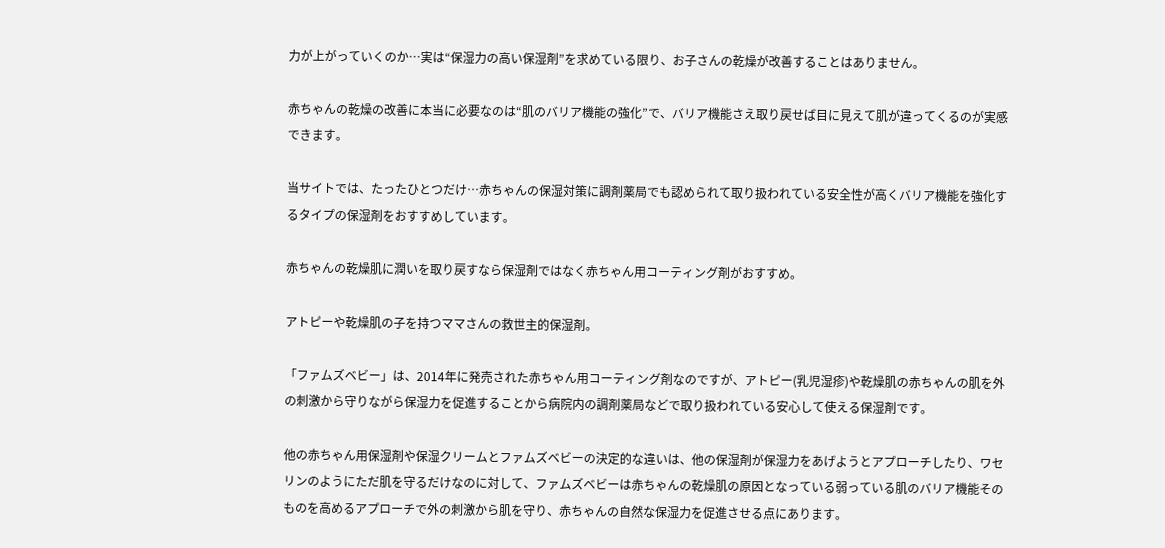力が上がっていくのか…実は“保湿力の高い保湿剤”を求めている限り、お子さんの乾燥が改善することはありません。

赤ちゃんの乾燥の改善に本当に必要なのは“肌のバリア機能の強化”で、バリア機能さえ取り戻せば目に見えて肌が違ってくるのが実感できます。

当サイトでは、たったひとつだけ…赤ちゃんの保湿対策に調剤薬局でも認められて取り扱われている安全性が高くバリア機能を強化するタイプの保湿剤をおすすめしています。

赤ちゃんの乾燥肌に潤いを取り戻すなら保湿剤ではなく赤ちゃん用コーティング剤がおすすめ。

アトピーや乾燥肌の子を持つママさんの救世主的保湿剤。

「ファムズベビー」は、2014年に発売された赤ちゃん用コーティング剤なのですが、アトピー(乳児湿疹)や乾燥肌の赤ちゃんの肌を外の刺激から守りながら保湿力を促進することから病院内の調剤薬局などで取り扱われている安心して使える保湿剤です。

他の赤ちゃん用保湿剤や保湿クリームとファムズベビーの決定的な違いは、他の保湿剤が保湿力をあげようとアプローチしたり、ワセリンのようにただ肌を守るだけなのに対して、ファムズベビーは赤ちゃんの乾燥肌の原因となっている弱っている肌のバリア機能そのものを高めるアプローチで外の刺激から肌を守り、赤ちゃんの自然な保湿力を促進させる点にあります。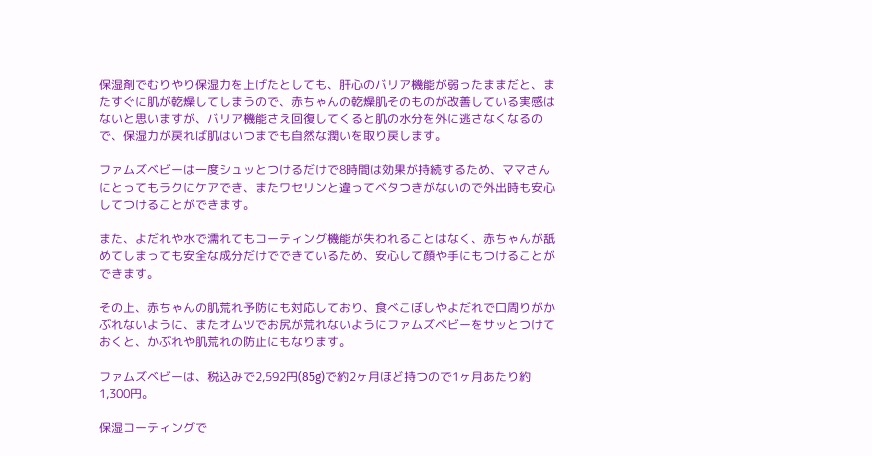保湿剤でむりやり保湿力を上げたとしても、肝心のバリア機能が弱ったままだと、またすぐに肌が乾燥してしまうので、赤ちゃんの乾燥肌そのものが改善している実感はないと思いますが、バリア機能さえ回復してくると肌の水分を外に逃さなくなるので、保湿力が戻れば肌はいつまでも自然な潤いを取り戻します。

ファムズベビーは一度シュッとつけるだけで8時間は効果が持続するため、ママさんにとってもラクにケアでき、またワセリンと違ってベタつきがないので外出時も安心してつけることができます。

また、よだれや水で濡れてもコーティング機能が失われることはなく、赤ちゃんが舐めてしまっても安全な成分だけでできているため、安心して顔や手にもつけることができます。

その上、赤ちゃんの肌荒れ予防にも対応しており、食べこぼしやよだれで口周りがかぶれないように、またオムツでお尻が荒れないようにファムズベビーをサッとつけておくと、かぶれや肌荒れの防止にもなります。

ファムズベビーは、税込みで2,592円(85g)で約2ヶ月ほど持つので1ヶ月あたり約1,300円。

保湿コーティングで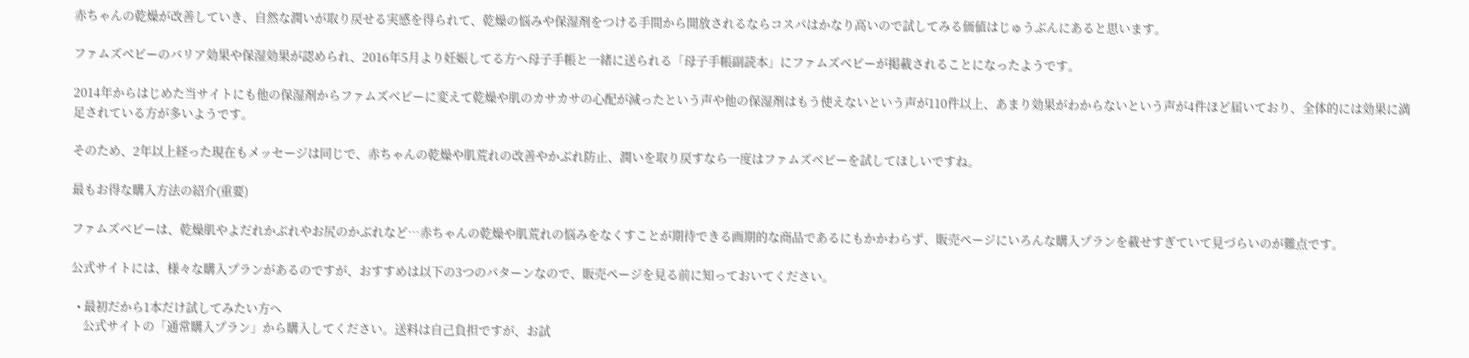赤ちゃんの乾燥が改善していき、自然な潤いが取り戻せる実感を得られて、乾燥の悩みや保湿剤をつける手間から開放されるならコスパはかなり高いので試してみる価値はじゅうぶんにあると思います。

ファムズベビーのバリア効果や保湿効果が認められ、2016年5月より妊娠してる方へ母子手帳と一緒に送られる「母子手帳副読本」にファムズベビーが掲載されることになったようです。

2014年からはじめた当サイトにも他の保湿剤からファムズベビーに変えて乾燥や肌のカサカサの心配が減ったという声や他の保湿剤はもう使えないという声が110件以上、あまり効果がわからないという声が4件ほど届いており、全体的には効果に満足されている方が多いようです。

そのため、2年以上経った現在もメッセージは同じで、赤ちゃんの乾燥や肌荒れの改善やかぶれ防止、潤いを取り戻すなら一度はファムズベビーを試してほしいですね。

最もお得な購入方法の紹介(重要)

ファムズベビーは、乾燥肌やよだれかぶれやお尻のかぶれなど…赤ちゃんの乾燥や肌荒れの悩みをなくすことが期待できる画期的な商品であるにもかかわらず、販売ページにいろんな購入プランを載せすぎていて見づらいのが難点です。

公式サイトには、様々な購入プランがあるのですが、おすすめは以下の3つのパターンなので、販売ページを見る前に知っておいてください。

  • 最初だから1本だけ試してみたい方へ
    公式サイトの「通常購入プラン」から購入してください。送料は自己負担ですが、お試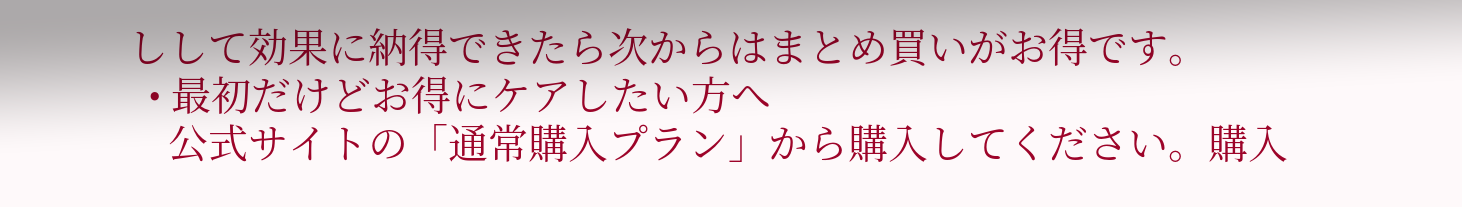しして効果に納得できたら次からはまとめ買いがお得です。
  • 最初だけどお得にケアしたい方へ
    公式サイトの「通常購入プラン」から購入してください。購入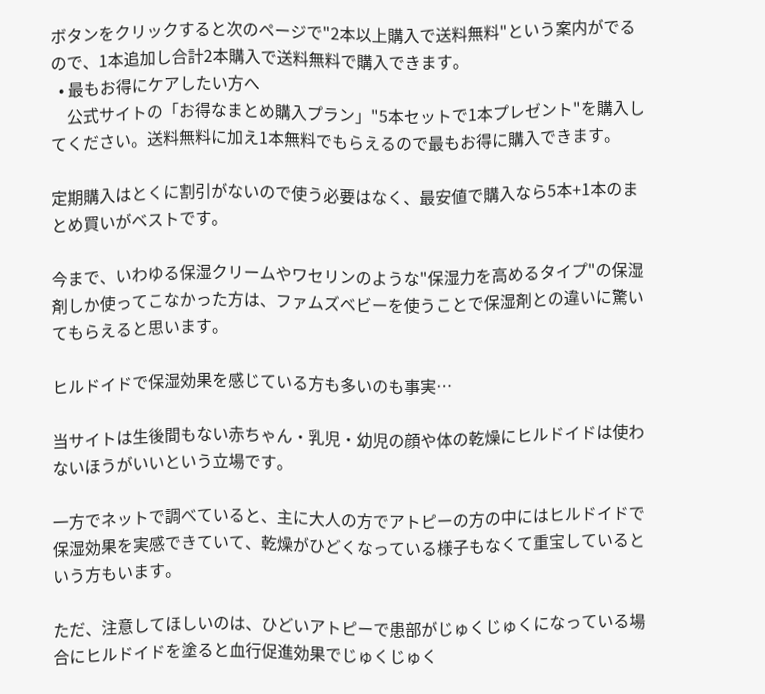ボタンをクリックすると次のページで"2本以上購入で送料無料"という案内がでるので、1本追加し合計2本購入で送料無料で購入できます。
  • 最もお得にケアしたい方へ
    公式サイトの「お得なまとめ購入プラン」"5本セットで1本プレゼント"を購入してください。送料無料に加え1本無料でもらえるので最もお得に購入できます。

定期購入はとくに割引がないので使う必要はなく、最安値で購入なら5本+1本のまとめ買いがベストです。

今まで、いわゆる保湿クリームやワセリンのような"保湿力を高めるタイプ"の保湿剤しか使ってこなかった方は、ファムズベビーを使うことで保湿剤との違いに驚いてもらえると思います。

ヒルドイドで保湿効果を感じている方も多いのも事実…

当サイトは生後間もない赤ちゃん・乳児・幼児の顔や体の乾燥にヒルドイドは使わないほうがいいという立場です。

一方でネットで調べていると、主に大人の方でアトピーの方の中にはヒルドイドで保湿効果を実感できていて、乾燥がひどくなっている様子もなくて重宝しているという方もいます。

ただ、注意してほしいのは、ひどいアトピーで患部がじゅくじゅくになっている場合にヒルドイドを塗ると血行促進効果でじゅくじゅく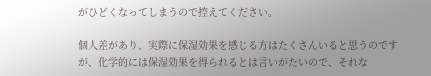がひどくなってしまうので控えてください。

個人差があり、実際に保湿効果を感じる方はたくさんいると思うのですが、化学的には保湿効果を得られるとは言いがたいので、それな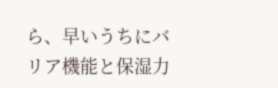ら、早いうちにバリア機能と保湿力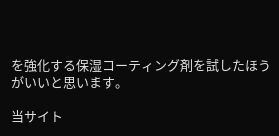を強化する保湿コーティング剤を試したほうがいいと思います。

当サイト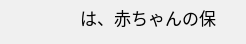は、赤ちゃんの保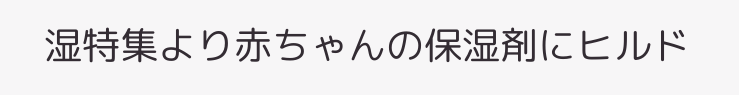湿特集より赤ちゃんの保湿剤にヒルド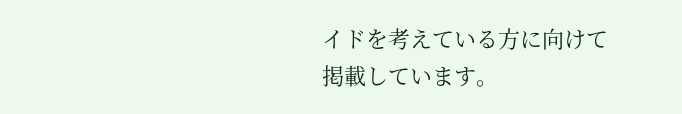イドを考えている方に向けて掲載しています。